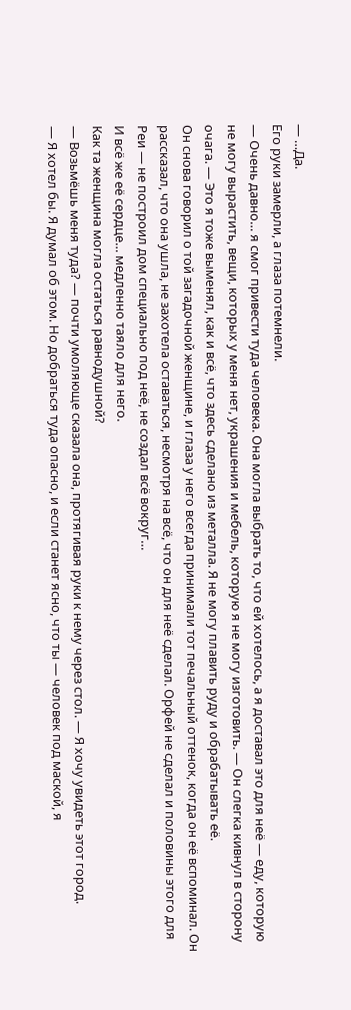— …Да.
Его руки замерли, а глаза потемнели.
— Очень давно… я смог привести туда человека. Она могла выбрать то, что ей хотелось, а я доставал это для неё — еду, которую не могу вырастить, вещи, которых у меня нет, украшения и мебель, которую я не могу изготовить. — Он слегка кивнул в сторону очага. — Это я тоже выменял, как и всё, что здесь сделано из металла. Я не могу плавить руду и обрабатывать её.
Он снова говорил о той загадочной женщине, и глаза у него всегда принимали тот печальный оттенок, когда он её вспоминал. Он рассказал, что она ушла, не захотела оставаться, несмотря на всё, что он для неё сделал. Орфей не сделал и половины этого для Реи — не построил дом специально под неё, не создал всё вокруг…
И всё же её сердце… медленно таяло для него.
Как та женщина могла остаться равнодушной?
— Возьмёшь меня туда? — почти умоляюще сказала она, протягивая руки к нему через стол. — Я хочу увидеть этот город.
— Я хотел бы. Я думал об этом. Но добраться туда опасно, и если станет ясно, что ты — человек под маской, я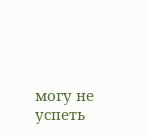могу не успеть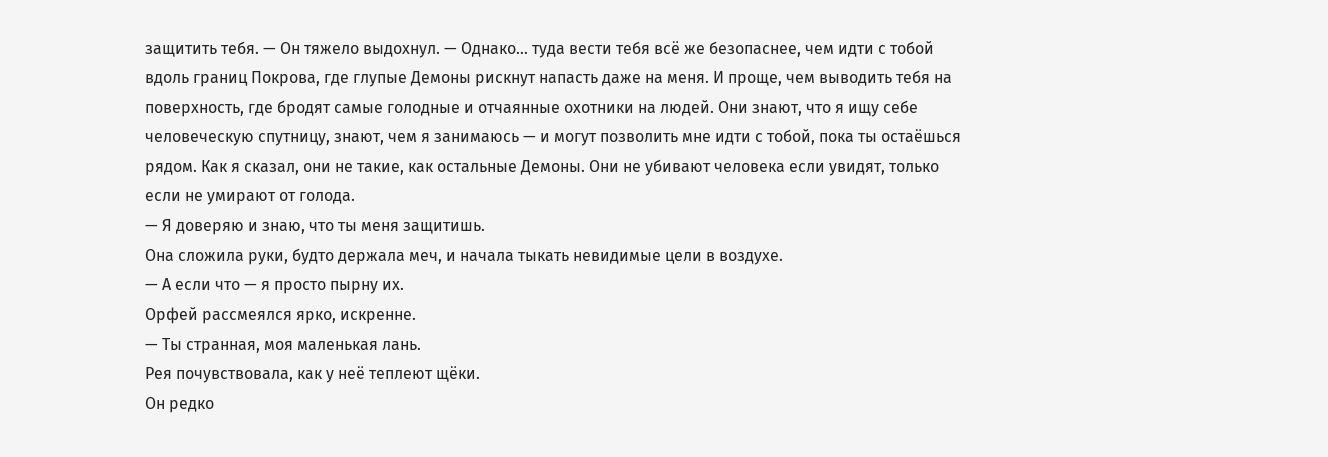защитить тебя. — Он тяжело выдохнул. — Однако… туда вести тебя всё же безопаснее, чем идти с тобой вдоль границ Покрова, где глупые Демоны рискнут напасть даже на меня. И проще, чем выводить тебя на поверхность, где бродят самые голодные и отчаянные охотники на людей. Они знают, что я ищу себе человеческую спутницу, знают, чем я занимаюсь — и могут позволить мне идти с тобой, пока ты остаёшься рядом. Как я сказал, они не такие, как остальные Демоны. Они не убивают человека если увидят, только если не умирают от голода.
— Я доверяю и знаю, что ты меня защитишь.
Она сложила руки, будто держала меч, и начала тыкать невидимые цели в воздухе.
— А если что — я просто пырну их.
Орфей рассмеялся ярко, искренне.
— Ты странная, моя маленькая лань.
Рея почувствовала, как у неё теплеют щёки.
Он редко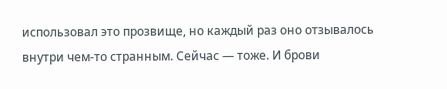использовал это прозвище, но каждый раз оно отзывалось внутри чем-то странным. Сейчас — тоже. И брови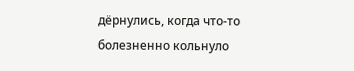дёрнулись, когда что-то болезненно кольнуло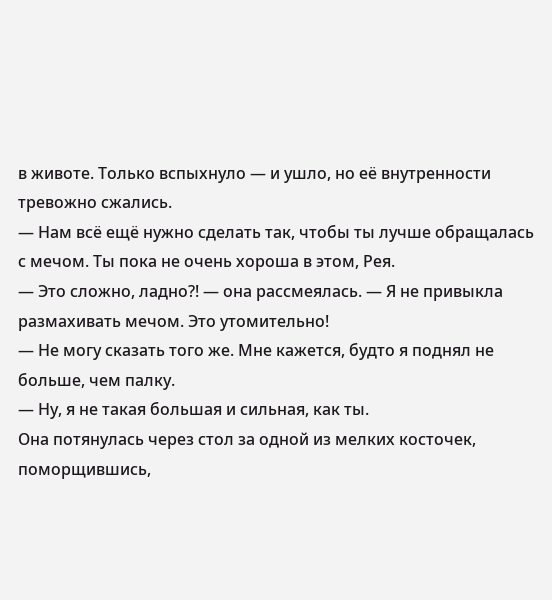в животе. Только вспыхнуло — и ушло, но её внутренности тревожно сжались.
— Нам всё ещё нужно сделать так, чтобы ты лучше обращалась с мечом. Ты пока не очень хороша в этом, Рея.
— Это сложно, ладно?! — она рассмеялась. — Я не привыкла размахивать мечом. Это утомительно!
— Не могу сказать того же. Мне кажется, будто я поднял не больше, чем палку.
— Ну, я не такая большая и сильная, как ты.
Она потянулась через стол за одной из мелких косточек, поморщившись,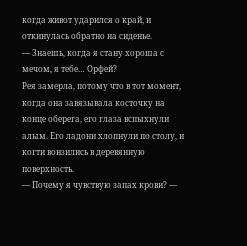когда живот ударился о край, и откинулась обратно на сиденье.
— Знаешь, когда я стану хороша с мечом, я тебе… Орфей?
Рея замерла, потому что в тот момент, когда она завязывала косточку на конце оберега, его глаза вспыхнули алым. Его ладони хлопнули по столу, и когти вонзились в деревянную поверхность.
— Почему я чувствую запах крови? —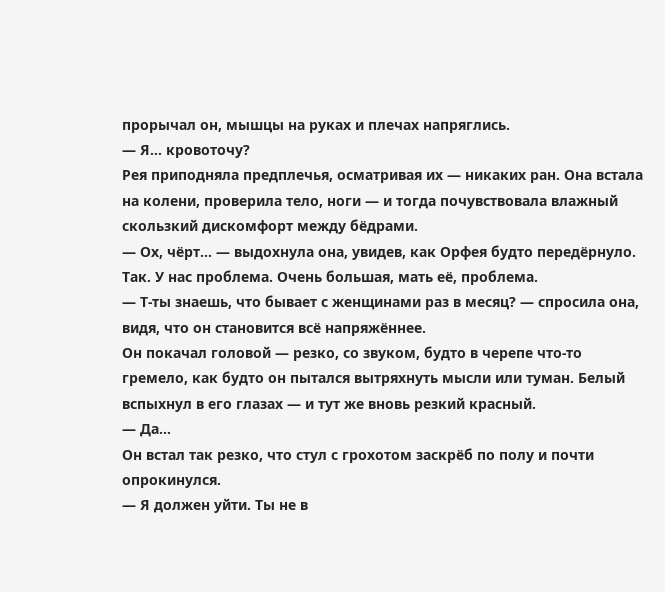прорычал он, мышцы на руках и плечах напряглись.
— Я… кровоточy?
Рея приподняла предплечья, осматривая их — никаких ран. Она встала на колени, проверила тело, ноги — и тогда почувствовала влажный скользкий дискомфорт между бёдрами.
— Ох, чёрт… — выдохнула она, увидев, как Орфея будто передёрнуло.
Так. У нас проблема. Очень большая, мать её, проблема.
— Т-ты знаешь, что бывает с женщинами раз в месяц? — спросила она, видя, что он становится всё напряжённее.
Он покачал головой — резко, со звуком, будто в черепе что-то гремело, как будто он пытался вытряхнуть мысли или туман. Белый вспыхнул в его глазах — и тут же вновь резкий красный.
— Да…
Он встал так резко, что стул с грохотом заскрёб по полу и почти опрокинулся.
— Я должен уйти. Ты не в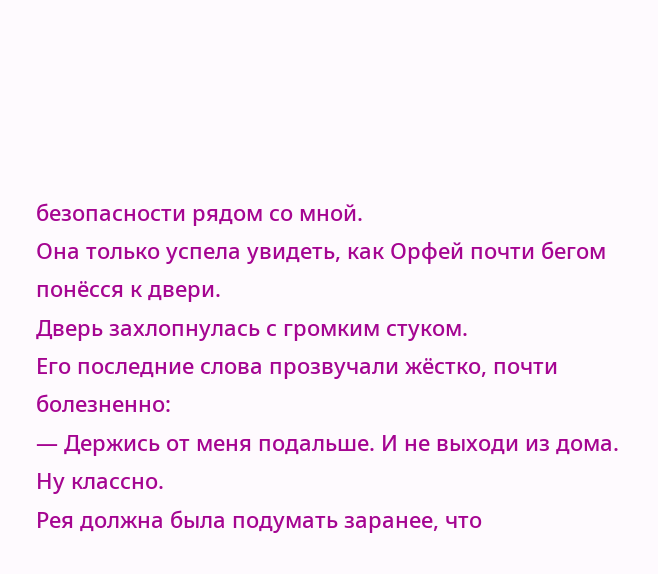безопасности рядом со мной.
Она только успела увидеть, как Орфей почти бегом понёсся к двери.
Дверь захлопнулась с громким стуком.
Его последние слова прозвучали жёстко, почти болезненно:
— Держись от меня подальше. И не выходи из дома.
Ну классно.
Рея должна была подумать заранее, что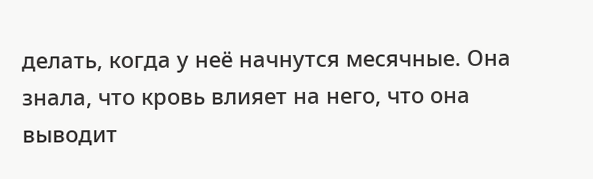делать, когда у неё начнутся месячные. Она знала, что кровь влияет на него, что она выводит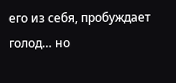его из себя, пробуждает голод… но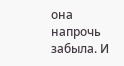она напрочь забыла. И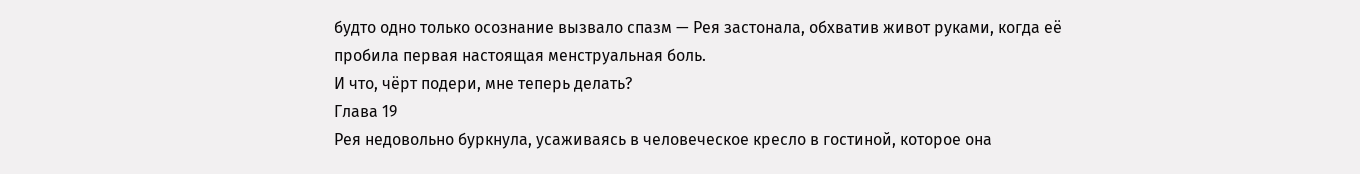будто одно только осознание вызвало спазм — Рея застонала, обхватив живот руками, когда её пробила первая настоящая менструальная боль.
И что, чёрт подери, мне теперь делать?
Глава 19
Рея недовольно буркнула, усаживаясь в человеческое кресло в гостиной, которое она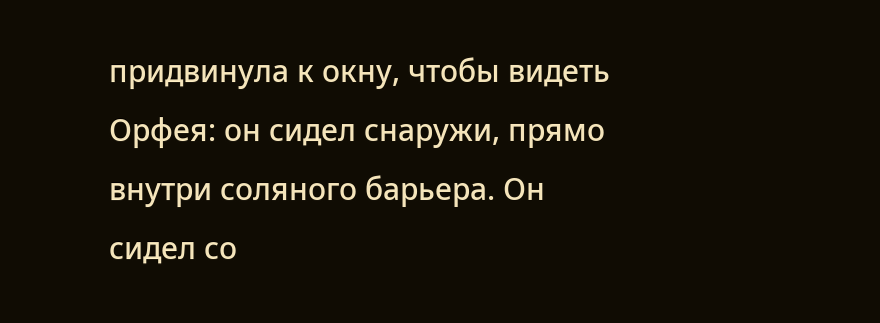придвинула к окну, чтобы видеть Орфея: он сидел снаружи, прямо внутри соляного барьера. Он сидел со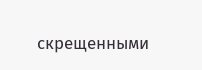скрещенными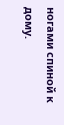ногами спиной к дому.